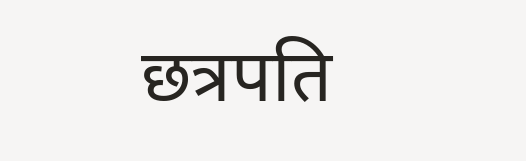छत्रपति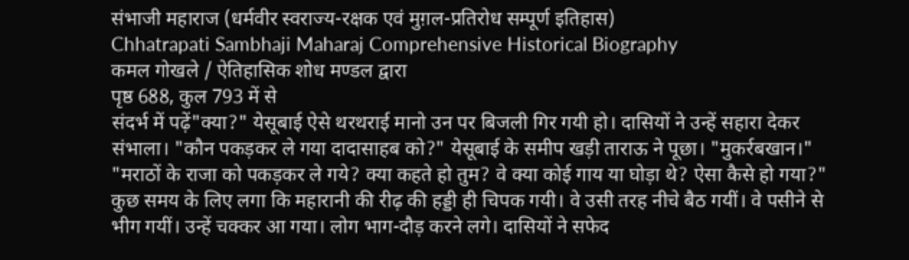संभाजी महाराज (धर्मवीर स्वराज्य-रक्षक एवं मुग़ल-प्रतिरोध सम्पूर्ण इतिहास)
Chhatrapati Sambhaji Maharaj Comprehensive Historical Biography
कमल गोखले / ऐतिहासिक शोध मण्डल द्वारा
पृष्ठ 688, कुल 793 में से
संदर्भ में पढ़ें"क्या?" येसूबाई ऐसे थरथराई मानो उन पर बिजली गिर गयी हो। दासियों ने उन्हें सहारा देकर संभाला। "कौन पकड़कर ले गया दादासाहब को?" येसूबाई के समीप खड़ी ताराऊ ने पूछा। "मुकर्रबखान।" "मराठों के राजा को पकड़कर ले गये? क्या कहते हो तुम? वे क्या कोई गाय या घोड़ा थे? ऐसा कैसे हो गया?" कुछ समय के लिए लगा कि महारानी की रीढ़ की हड्डी ही चिपक गयी। वे उसी तरह नीचे बैठ गयीं। वे पसीने से भीग गयीं। उन्हें चक्कर आ गया। लोग भाग-दौड़ करने लगे। दासियों ने सफेद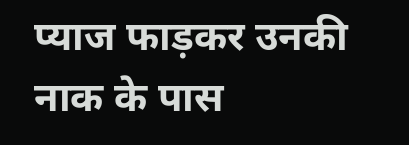प्याज फाड़कर उनकी नाक के पास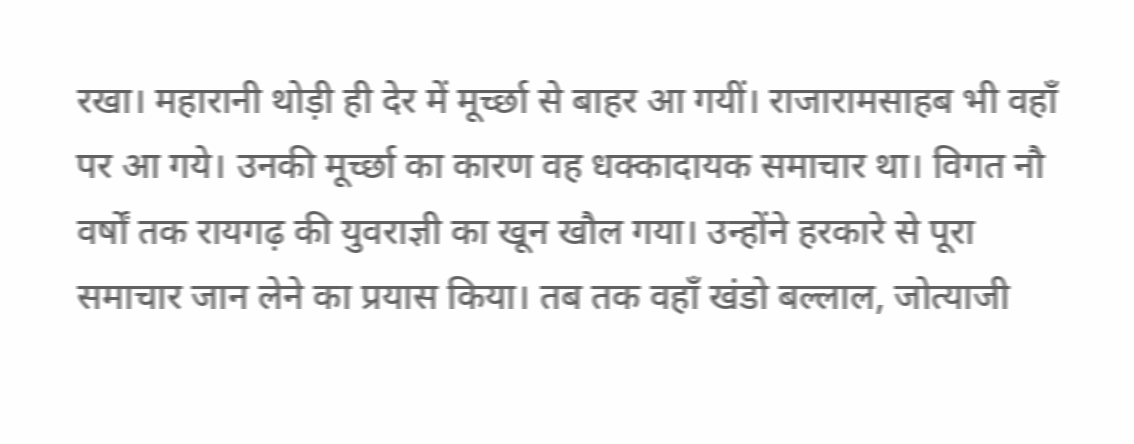रखा। महारानी थोड़ी ही देर में मूर्च्छा से बाहर आ गयीं। राजारामसाहब भी वहाँ पर आ गये। उनकी मूर्च्छा का कारण वह धक्कादायक समाचार था। विगत नौ वर्षों तक रायगढ़ की युवराज्ञी का खून खौल गया। उन्होंने हरकारे से पूरा समाचार जान लेने का प्रयास किया। तब तक वहाँ खंडो बल्लाल, जोत्याजी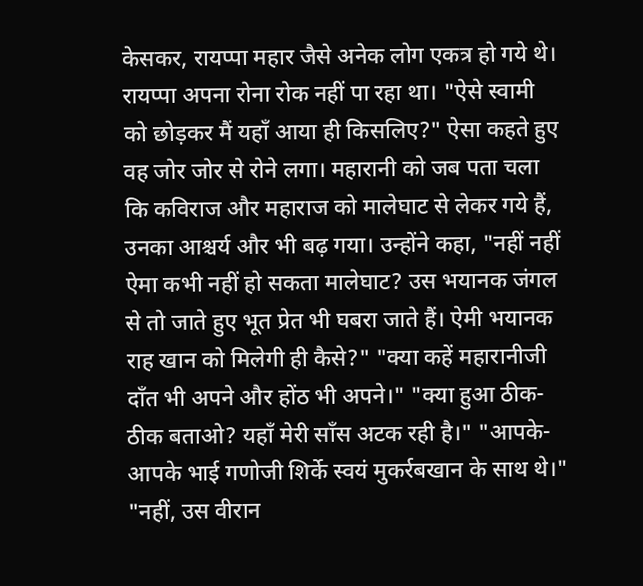केसकर, रायप्पा महार जैसे अनेक लोग एकत्र हो गये थे। रायप्पा अपना रोना रोक नहीं पा रहा था। "ऐसे स्वामी को छोड़कर मैं यहाँ आया ही किसलिए?" ऐसा कहते हुए वह जोर जोर से रोने लगा। महारानी को जब पता चला कि कविराज और महाराज को मालेघाट से लेकर गये हैं, उनका आश्चर्य और भी बढ़ गया। उन्होंने कहा, "नहीं नहीं ऐमा कभी नहीं हो सकता मालेघाट? उस भयानक जंगल से तो जाते हुए भूत प्रेत भी घबरा जाते हैं। ऐमी भयानक राह खान को मिलेगी ही कैसे?" "क्या कहें महारानीजी दाँत भी अपने और होंठ भी अपने।" "क्या हुआ ठीक-ठीक बताओ? यहाँ मेरी साँस अटक रही है।" "आपके-आपके भाई गणोजी शिर्के स्वयं मुकर्रबखान के साथ थे।" "नहीं, उस वीरान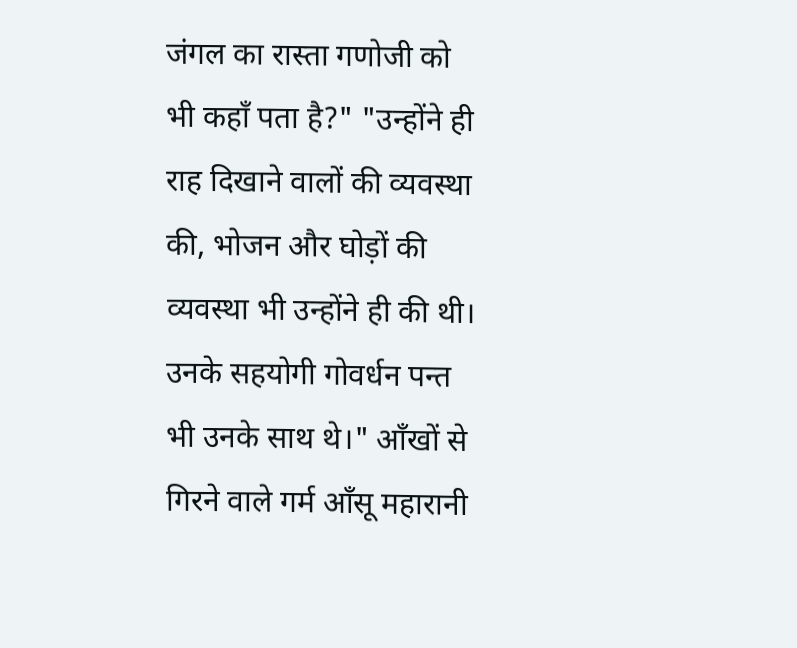जंगल का रास्ता गणोजी को भी कहाँ पता है?" "उन्होंने ही राह दिखाने वालों की व्यवस्था की, भोजन और घोड़ों की व्यवस्था भी उन्होंने ही की थी। उनके सहयोगी गोवर्धन पन्त भी उनके साथ थे।" आँखों से गिरने वाले गर्म आँसू महारानी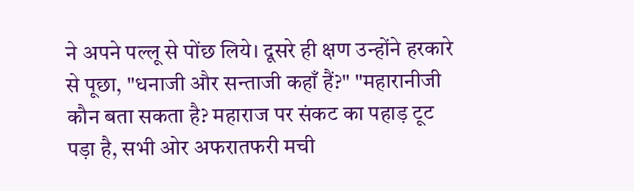ने अपने पल्लू से पोंछ लिये। दूसरे ही क्षण उन्होंने हरकारे से पूछा, "धनाजी और सन्ताजी कहाँ हैं?" "महारानीजी कौन बता सकता है? महाराज पर संकट का पहाड़ टूट पड़ा है, सभी ओर अफरातफरी मची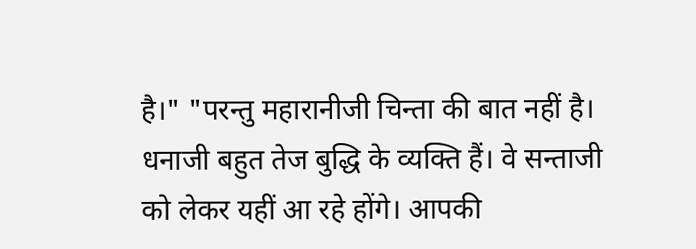है।" "परन्तु महारानीजी चिन्ता की बात नहीं है। धनाजी बहुत तेज बुद्धि के व्यक्ति हैं। वे सन्ताजी को लेकर यहीं आ रहे होंगे। आपकी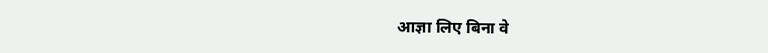आज्ञा लिए बिना वे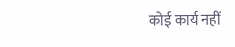कोई कार्य नहीं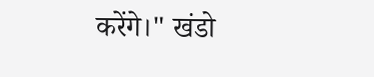करेंगे।" खंडो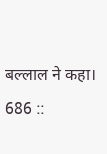बल्लाल ने कहा। 686 ::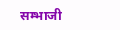सम्भाजी